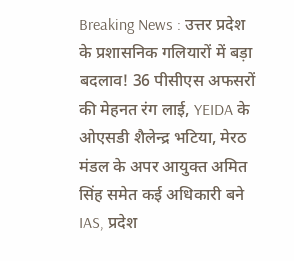Breaking News : उत्तर प्रदेश के प्रशासनिक गलियारों में बड़ा बदलाव! 36 पीसीएस अफसरों की मेहनत रंग लाई, YEIDA के ओएसडी शैलेन्द्र भटिया, मेरठ मंडल के अपर आयुक्त अमित सिंह समेत कई अधिकारी बने IAS, प्रदेश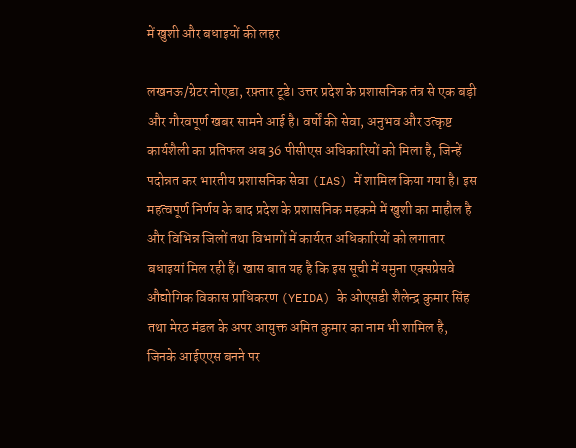में खुशी और बधाइयों की लहर

लखनऊ/ग्रेटर नोएडा, रफ़्तार टूडे। उत्तर प्रदेश के प्रशासनिक तंत्र से एक बड़ी और गौरवपूर्ण खबर सामने आई है। वर्षों की सेवा, अनुभव और उत्कृष्ट कार्यशैली का प्रतिफल अब 36 पीसीएस अधिकारियों को मिला है, जिन्हें पदोन्नत कर भारतीय प्रशासनिक सेवा (IAS) में शामिल किया गया है। इस महत्वपूर्ण निर्णय के बाद प्रदेश के प्रशासनिक महकमे में खुशी का माहौल है और विभिन्न जिलों तथा विभागों में कार्यरत अधिकारियों को लगातार बधाइयां मिल रही हैं। खास बात यह है कि इस सूची में यमुना एक्सप्रेसवे औद्योगिक विकास प्राधिकरण (YEIDA) के ओएसडी शैलेन्द्र कुमार सिंह तथा मेरठ मंडल के अपर आयुक्त अमित कुमार का नाम भी शामिल है, जिनके आईएएस बनने पर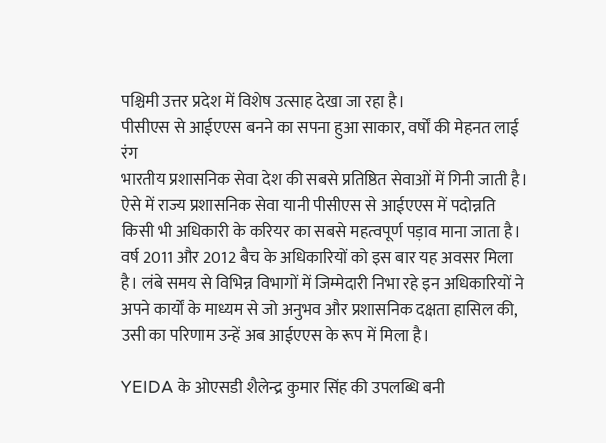पश्चिमी उत्तर प्रदेश में विशेष उत्साह देखा जा रहा है।
पीसीएस से आईएएस बनने का सपना हुआ साकार, वर्षों की मेहनत लाई रंग
भारतीय प्रशासनिक सेवा देश की सबसे प्रतिष्ठित सेवाओं में गिनी जाती है। ऐसे में राज्य प्रशासनिक सेवा यानी पीसीएस से आईएएस में पदोन्नति किसी भी अधिकारी के करियर का सबसे महत्वपूर्ण पड़ाव माना जाता है। वर्ष 2011 और 2012 बैच के अधिकारियों को इस बार यह अवसर मिला है। लंबे समय से विभिन्न विभागों में जिम्मेदारी निभा रहे इन अधिकारियों ने अपने कार्यों के माध्यम से जो अनुभव और प्रशासनिक दक्षता हासिल की, उसी का परिणाम उन्हें अब आईएएस के रूप में मिला है।

YEIDA के ओएसडी शैलेन्द्र कुमार सिंह की उपलब्धि बनी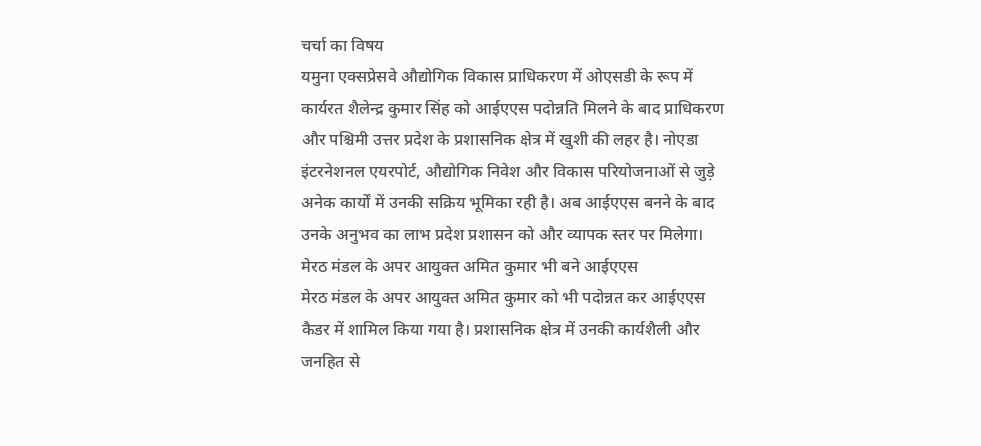चर्चा का विषय
यमुना एक्सप्रेसवे औद्योगिक विकास प्राधिकरण में ओएसडी के रूप में कार्यरत शैलेन्द्र कुमार सिंह को आईएएस पदोन्नति मिलने के बाद प्राधिकरण और पश्चिमी उत्तर प्रदेश के प्रशासनिक क्षेत्र में खुशी की लहर है। नोएडा इंटरनेशनल एयरपोर्ट, औद्योगिक निवेश और विकास परियोजनाओं से जुड़े अनेक कार्यों में उनकी सक्रिय भूमिका रही है। अब आईएएस बनने के बाद उनके अनुभव का लाभ प्रदेश प्रशासन को और व्यापक स्तर पर मिलेगा।
मेरठ मंडल के अपर आयुक्त अमित कुमार भी बने आईएएस
मेरठ मंडल के अपर आयुक्त अमित कुमार को भी पदोन्नत कर आईएएस कैडर में शामिल किया गया है। प्रशासनिक क्षेत्र में उनकी कार्यशैली और जनहित से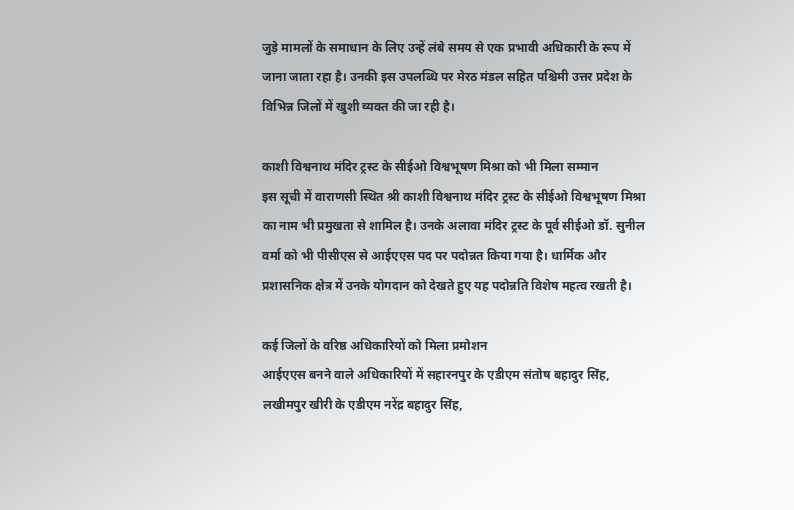जुड़े मामलों के समाधान के लिए उन्हें लंबे समय से एक प्रभावी अधिकारी के रूप में जाना जाता रहा है। उनकी इस उपलब्धि पर मेरठ मंडल सहित पश्चिमी उत्तर प्रदेश के विभिन्न जिलों में खुशी व्यक्त की जा रही है।

काशी विश्वनाथ मंदिर ट्रस्ट के सीईओ विश्वभूषण मिश्रा को भी मिला सम्मान
इस सूची में वाराणसी स्थित श्री काशी विश्वनाथ मंदिर ट्रस्ट के सीईओ विश्वभूषण मिश्रा का नाम भी प्रमुखता से शामिल है। उनके अलावा मंदिर ट्रस्ट के पूर्व सीईओ डॉ. सुनील वर्मा को भी पीसीएस से आईएएस पद पर पदोन्नत किया गया है। धार्मिक और प्रशासनिक क्षेत्र में उनके योगदान को देखते हुए यह पदोन्नति विशेष महत्व रखती है।

कई जिलों के वरिष्ठ अधिकारियों को मिला प्रमोशन
आईएएस बनने वाले अधिकारियों में सहारनपुर के एडीएम संतोष बहादुर सिंह, लखीमपुर खीरी के एडीएम नरेंद्र बहादुर सिंह,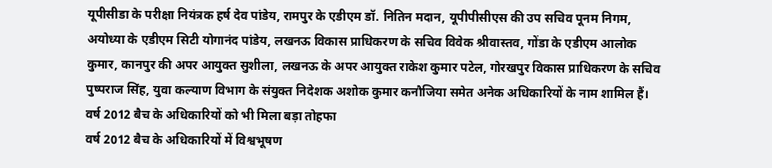यूपीसीडा के परीक्षा नियंत्रक हर्ष देव पांडेय, रामपुर के एडीएम डॉ. नितिन मदान, यूपीपीसीएस की उप सचिव पूनम निगम, अयोध्या के एडीएम सिटी योगानंद पांडेय, लखनऊ विकास प्राधिकरण के सचिव विवेक श्रीवास्तव, गोंडा के एडीएम आलोक कुमार, कानपुर की अपर आयुक्त सुशीला, लखनऊ के अपर आयुक्त राकेश कुमार पटेल, गोरखपुर विकास प्राधिकरण के सचिव पुष्पराज सिंह, युवा कल्याण विभाग के संयुक्त निदेशक अशोक कुमार कनौजिया समेत अनेक अधिकारियों के नाम शामिल हैं।
वर्ष 2012 बैच के अधिकारियों को भी मिला बड़ा तोहफा
वर्ष 2012 बैच के अधिकारियों में विश्वभूषण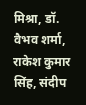मिश्रा, डॉ. वैभव शर्मा, राकेश कुमार सिंह, संदीप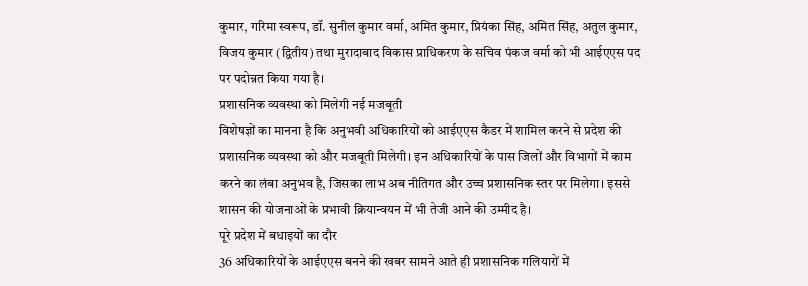कुमार, गरिमा स्वरूप, डॉ. सुनील कुमार वर्मा, अमित कुमार, प्रियंका सिंह, अमित सिंह, अतुल कुमार, विजय कुमार (द्वितीय) तथा मुरादाबाद विकास प्राधिकरण के सचिव पंकज वर्मा को भी आईएएस पद पर पदोन्नत किया गया है।
प्रशासनिक व्यवस्था को मिलेगी नई मजबूती
विशेषज्ञों का मानना है कि अनुभवी अधिकारियों को आईएएस कैडर में शामिल करने से प्रदेश की प्रशासनिक व्यवस्था को और मजबूती मिलेगी। इन अधिकारियों के पास जिलों और विभागों में काम करने का लंबा अनुभव है, जिसका लाभ अब नीतिगत और उच्च प्रशासनिक स्तर पर मिलेगा। इससे शासन की योजनाओं के प्रभावी क्रियान्वयन में भी तेजी आने की उम्मीद है।
पूरे प्रदेश में बधाइयों का दौर
36 अधिकारियों के आईएएस बनने की खबर सामने आते ही प्रशासनिक गलियारों में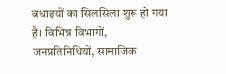बधाइयों का सिलसिला शुरू हो गया है। विभिन्न विभागों, जनप्रतिनिधियों, सामाजिक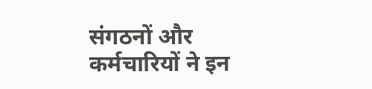संगठनों और कर्मचारियों ने इन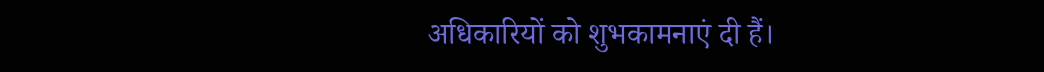अधिकारियों को शुभकामनाएं दी हैं।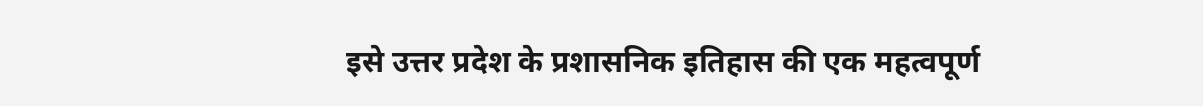इसे उत्तर प्रदेश के प्रशासनिक इतिहास की एक महत्वपूर्ण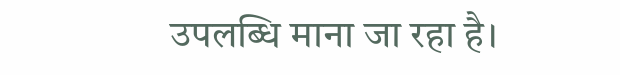उपलब्धि माना जा रहा है।